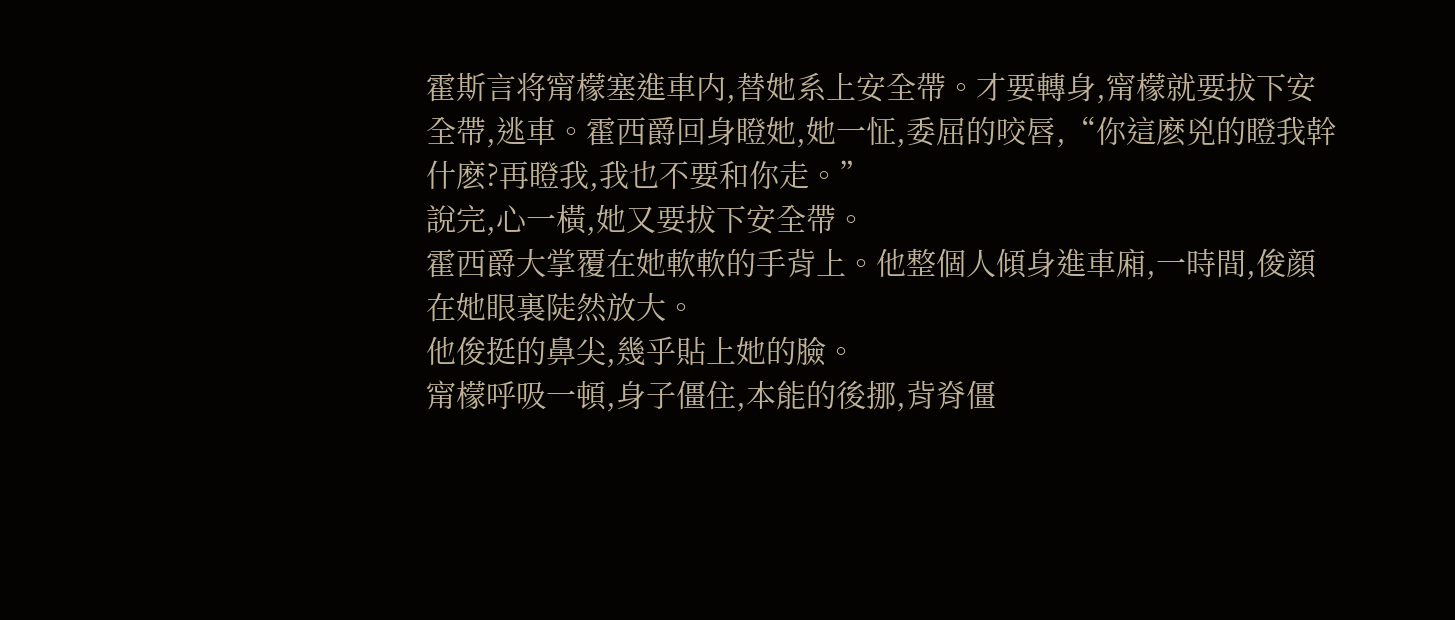霍斯言将甯檬塞進車内,替她系上安全帶。才要轉身,甯檬就要拔下安全帶,逃車。霍西爵回身瞪她,她一怔,委屈的咬唇,“你這麽兇的瞪我幹什麽?再瞪我,我也不要和你走。”
說完,心一橫,她又要拔下安全帶。
霍西爵大掌覆在她軟軟的手背上。他整個人傾身進車廂,一時間,俊顔在她眼裏陡然放大。
他俊挺的鼻尖,幾乎貼上她的臉。
甯檬呼吸一頓,身子僵住,本能的後挪,背脊僵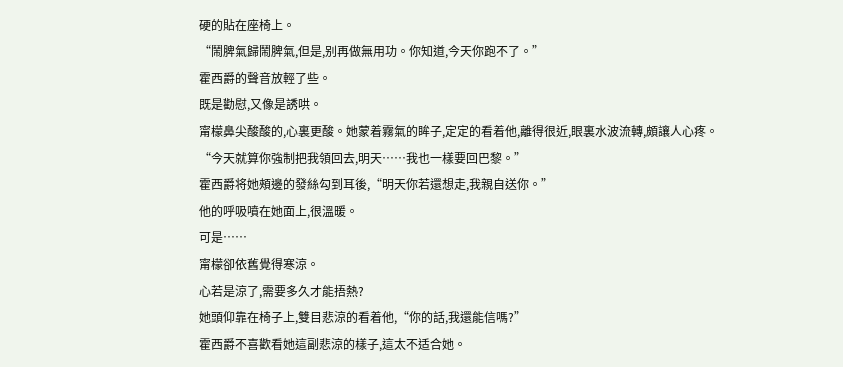硬的貼在座椅上。
“鬧脾氣歸鬧脾氣,但是,别再做無用功。你知道,今天你跑不了。”
霍西爵的聲音放輕了些。
既是勸慰,又像是誘哄。
甯檬鼻尖酸酸的,心裏更酸。她蒙着霧氣的眸子,定定的看着他,離得很近,眼裏水波流轉,頗讓人心疼。
“今天就算你強制把我領回去,明天……我也一樣要回巴黎。”
霍西爵将她頰邊的發絲勾到耳後,“明天你若還想走,我親自送你。”
他的呼吸噴在她面上,很溫暖。
可是……
甯檬卻依舊覺得寒涼。
心若是涼了,需要多久才能捂熱?
她頭仰靠在椅子上,雙目悲涼的看着他,“你的話,我還能信嗎?”
霍西爵不喜歡看她這副悲涼的樣子,這太不适合她。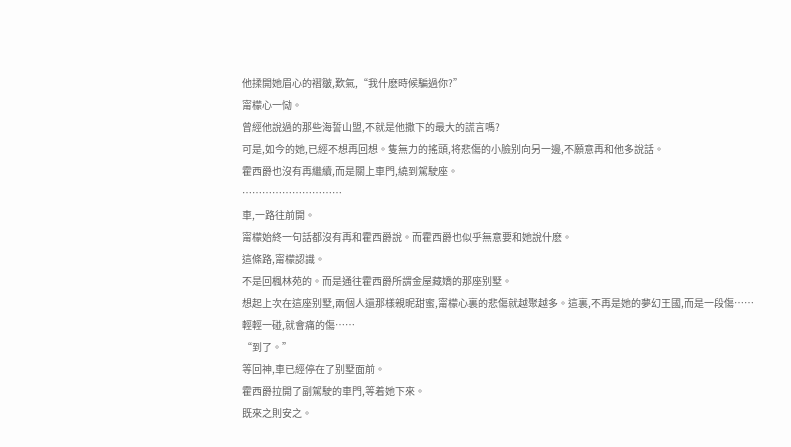他揉開她眉心的褶皺,歎氣,“我什麽時候騙過你?”
甯檬心一恸。
曾經他說過的那些海誓山盟,不就是他撒下的最大的謊言嗎?
可是,如今的她,已經不想再回想。隻無力的搖頭,将悲傷的小臉别向另一邊,不願意再和他多說話。
霍西爵也沒有再繼續,而是關上車門,繞到駕駛座。
…………………………
車,一路往前開。
甯檬始終一句話都沒有再和霍西爵說。而霍西爵也似乎無意要和她說什麽。
這條路,甯檬認識。
不是回楓林苑的。而是通往霍西爵所謂金屋藏嬌的那座别墅。
想起上次在這座别墅,兩個人還那樣親昵甜蜜,甯檬心裏的悲傷就越聚越多。這裏,不再是她的夢幻王國,而是一段傷……
輕輕一碰,就會痛的傷……
“到了。”
等回神,車已經停在了别墅面前。
霍西爵拉開了副駕駛的車門,等着她下來。
既來之則安之。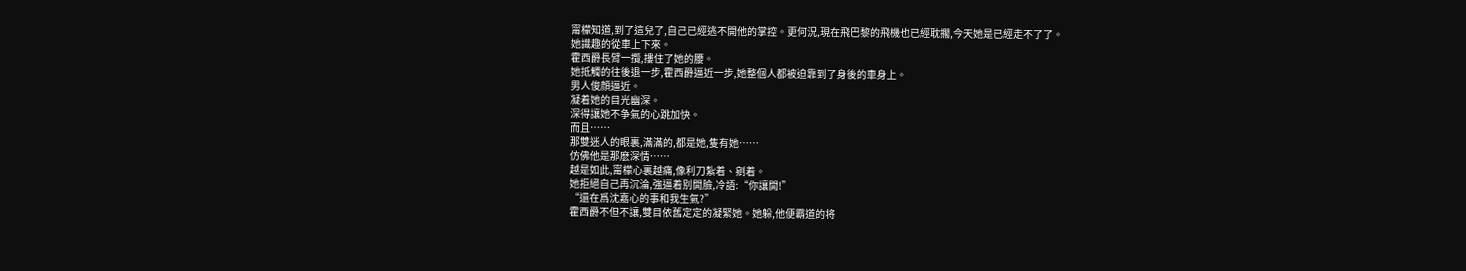甯檬知道,到了這兒了,自己已經逃不開他的掌控。更何況,現在飛巴黎的飛機也已經耽擱,今天她是已經走不了了。
她識趣的從車上下來。
霍西爵長臂一攬,摟住了她的腰。
她抵觸的往後退一步,霍西爵逼近一步,她整個人都被迫靠到了身後的車身上。
男人俊顔逼近。
凝着她的目光幽深。
深得讓她不争氣的心跳加快。
而且……
那雙迷人的眼裏,滿滿的,都是她,隻有她……
仿佛他是那麽深情……
越是如此,甯檬心裏越痛,像利刀紮着、剜着。
她拒絕自己再沉淪,強逼着别開臉,冷語:“你讓開!”
“還在爲沈嘉心的事和我生氣?”
霍西爵不但不讓,雙目依舊定定的凝緊她。她躲,他便霸道的将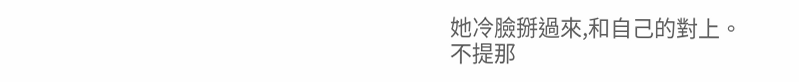她冷臉掰過來,和自己的對上。
不提那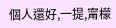個人還好,一提,甯檬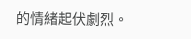的情緒起伏劇烈。